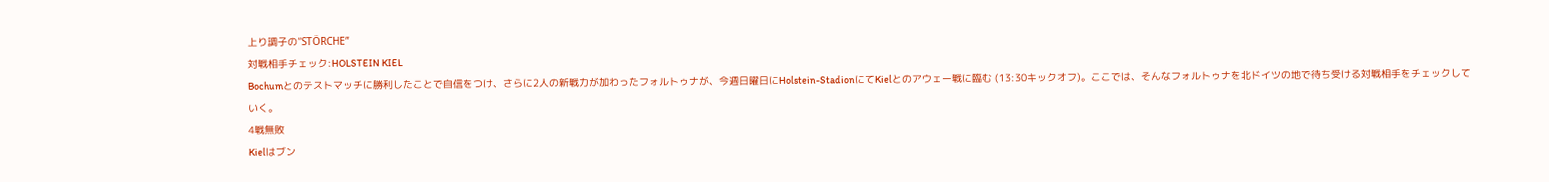上り調子の”STÖRCHE”
対戦相手チェック:HOLSTEIN KIEL
Bochumとのテストマッチに勝利したことで自信をつけ、さらに2人の新戦力が加わったフォルトゥナが、今週日曜日にHolstein-StadionにてKielとのアウェー戦に臨む (13:30キックオフ)。ここでは、そんなフォルトゥナを北ドイツの地で待ち受ける対戦相手をチェックしていく。
4戦無敗
Kielはブン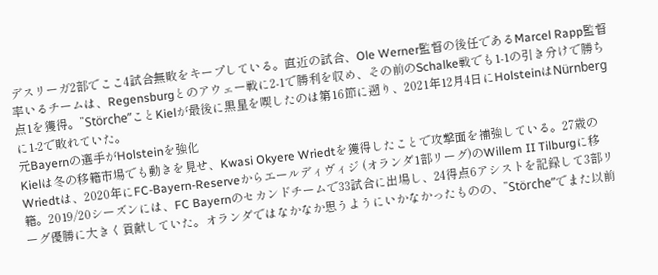デスリーガ2部でここ4試合無敗をキープしている。直近の試合、Ole Werner監督の後任であるMarcel Rapp監督率いるチームは、Regensburgとのアウェー戦に2-1で勝利を収め、その前のSchalke戦でも1-1の引き分けで勝ち点1を獲得。”Störche”ことKielが最後に黒星を喫したのは第16節に遡り、2021年12月4日にHolsteinはNürnbergに1-2で敗れていた。
元Bayernの選手がHolsteinを強化
Kielは冬の移籍市場でも動きを見せ、Kwasi Okyere Wriedtを獲得したことで攻撃面を補強している。27歳のWriedtは、2020年にFC-Bayern-Reserveからエールディヴィジ (オランダ1部リーグ)のWillem II Tilburgに移籍。2019/20シーズンには、FC Bayernのセカンドチームで33試合に出場し、24得点6アシストを記録して3部リーグ優勝に大きく貢献していた。オランダではなかなか思うようにいかなかったものの、”Störche”でまた以前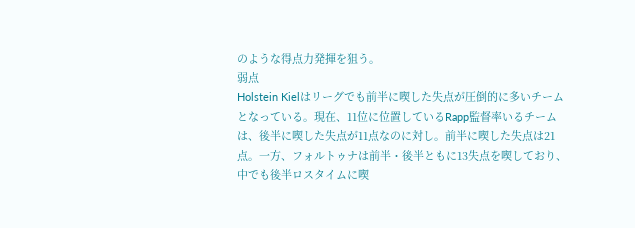のような得点力発揮を狙う。
弱点
Holstein Kielはリーグでも前半に喫した失点が圧倒的に多いチームとなっている。現在、11位に位置しているRapp監督率いるチームは、後半に喫した失点が11点なのに対し。前半に喫した失点は21点。一方、フォルトゥナは前半・後半ともに13失点を喫しており、中でも後半ロスタイムに喫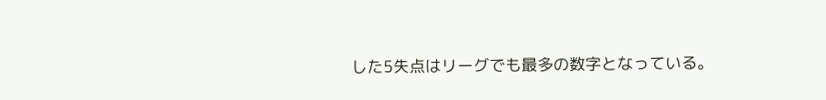した5失点はリーグでも最多の数字となっている。